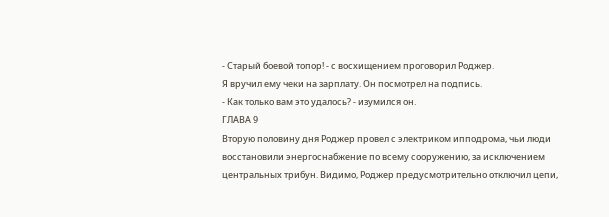- Старый боевой топор! - с восхищением проговорил Роджер.
Я вручил ему чеки на зарплату. Он посмотрел на подпись.
- Как только вам это удалось? - изумился он.
ГЛАВА 9
Вторую половину дня Роджер провел с электриком ипподрома, чьи люди восстановили энергоснабжение по всему сооружению, за исключением центральных трибун. Видимо, Роджер предусмотрительно отключил цепи,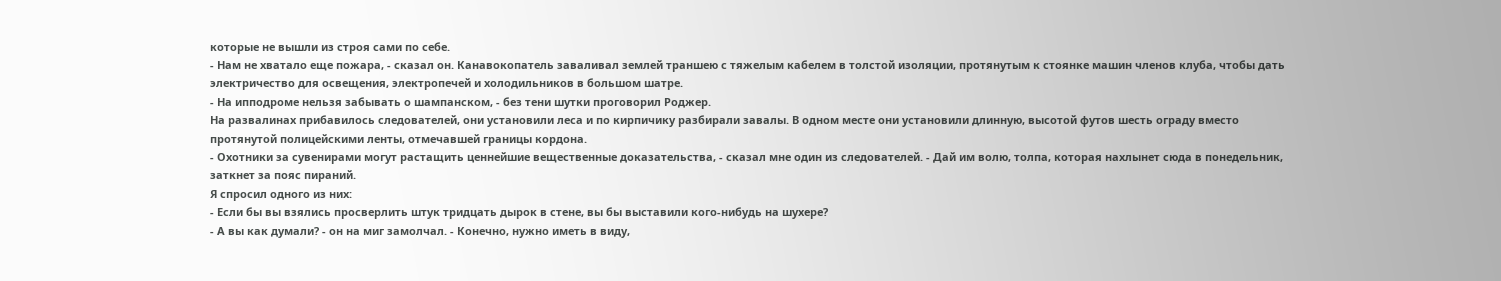которые не вышли из строя сами по себе.
- Нам не хватало еще пожара, - сказал он. Канавокопатель заваливал землей траншею с тяжелым кабелем в толстой изоляции, протянутым к стоянке машин членов клуба, чтобы дать электричество для освещения, электропечей и холодильников в большом шатре.
- На ипподроме нельзя забывать о шампанском, - без тени шутки проговорил Роджер.
На развалинах прибавилось следователей, они установили леса и по кирпичику разбирали завалы. В одном месте они установили длинную, высотой футов шесть ограду вместо протянутой полицейскими ленты, отмечавшей границы кордона.
- Охотники за сувенирами могут растащить ценнейшие вещественные доказательства, - сказал мне один из следователей. - Дай им волю, толпа, которая нахлынет сюда в понедельник, заткнет за пояс пираний.
Я спросил одного из них:
- Если бы вы взялись просверлить штук тридцать дырок в стене, вы бы выставили кого-нибудь на шухере?
- А вы как думали? - он на миг замолчал. - Конечно, нужно иметь в виду,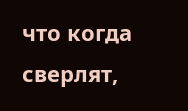что когда сверлят,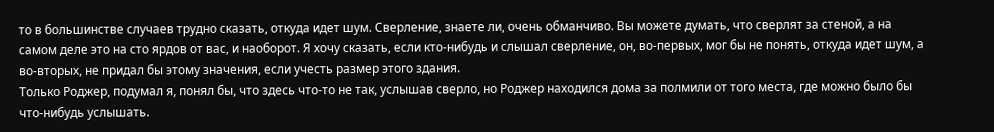то в большинстве случаев трудно сказать, откуда идет шум. Сверление, знаете ли, очень обманчиво. Вы можете думать, что сверлят за стеной, а на самом деле это на сто ярдов от вас, и наоборот. Я хочу сказать, если кто-нибудь и слышал сверление, он, во-первых, мог бы не понять, откуда идет шум, а во-вторых, не придал бы этому значения, если учесть размер этого здания.
Только Роджер, подумал я, понял бы, что здесь что-то не так, услышав сверло, но Роджер находился дома за полмили от того места, где можно было бы что-нибудь услышать.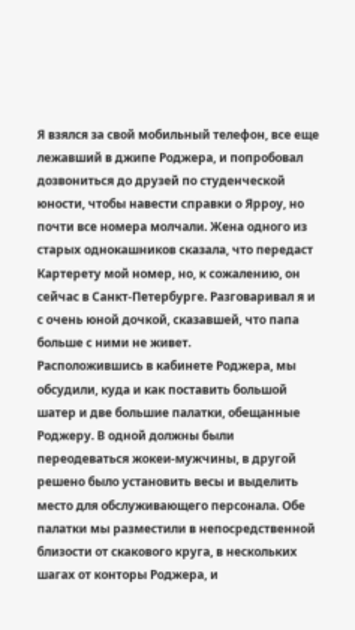Я взялся за свой мобильный телефон, все еще лежавший в джипе Роджера, и попробовал дозвониться до друзей по студенческой юности, чтобы навести справки о Ярроу, но почти все номера молчали. Жена одного из старых однокашников сказала, что передаст Картерету мой номер, но, к сожалению, он сейчас в Санкт-Петербурге. Разговаривал я и с очень юной дочкой, сказавшей, что папа больше с ними не живет.
Расположившись в кабинете Роджера, мы обсудили, куда и как поставить большой шатер и две большие палатки, обещанные Роджеру. В одной должны были переодеваться жокеи-мужчины, в другой решено было установить весы и выделить место для обслуживающего персонала. Обе палатки мы разместили в непосредственной близости от скакового круга, в нескольких шагах от конторы Роджера, и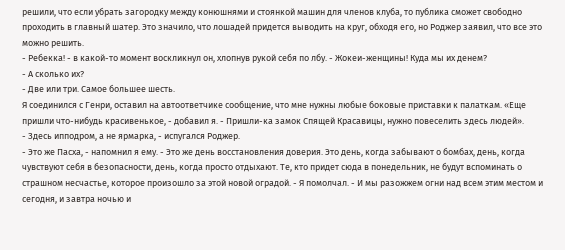решили, что если убрать загородку между конюшнями и стоянкой машин для членов клуба, то публика сможет свободно проходить в главный шатер. Это значило, что лошадей придется выводить на круг, обходя его, но Роджер заявил, что все это можно решить.
- Ребекка! - в какой-то момент воскликнул он, хлопнув рукой себя по лбу. - Жокеи-женщины! Куда мы их денем?
- А сколько их?
- Две или три. Самое большее шесть.
Я соединился с Генри, оставил на автоответчике сообщение, что мне нужны любые боковые приставки к палаткам. «Еще пришли что-нибудь красивенькое, - добавил я. - Пришли-ка замок Спящей Красавицы, нужно повеселить здесь людей».
- Здесь ипподром, а не ярмарка, - испугался Роджер.
- Это же Пасха, - напомнил я ему. - Это же день восстановления доверия. Это день, когда забывают о бомбах, день, когда чувствуют себя в безопасности, день, когда просто отдыхают. Те, кто придет сюда в понедельник, не будут вспоминать о страшном несчастье, которое произошло за этой новой оградой. - Я помолчал. - И мы разожжем огни над всем этим местом и сегодня, и завтра ночью и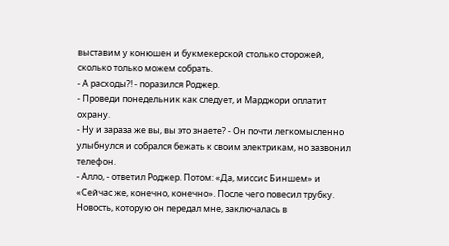выставим у конюшен и букмекерской столько сторожей, сколько только можем собрать.
- А расходы?! - поразился Роджер.
- Проведи понедельник как следует, и Марджори оплатит охрану.
- Ну и зараза же вы, вы это знаете? - Он почти легкомысленно улыбнулся и собрался бежать к своим электрикам, но зазвонил телефон.
- Алло, - ответил Роджер. Потом: «Да, миссис Биншем» и «Сейчас же, конечно, конечно». После чего повесил трубку.
Новость, которую он передал мне, заключалась в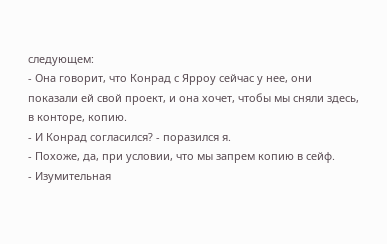следующем:
- Она говорит, что Конрад с Ярроу сейчас у нее, они показали ей свой проект, и она хочет, чтобы мы сняли здесь, в конторе, копию.
- И Конрад согласился? - поразился я.
- Похоже, да, при условии, что мы запрем копию в сейф.
- Изумительная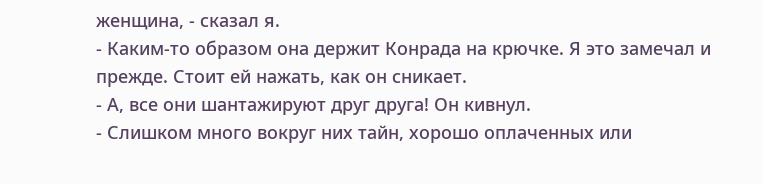женщина, - сказал я.
- Каким-то образом она держит Конрада на крючке. Я это замечал и прежде. Стоит ей нажать, как он сникает.
- А, все они шантажируют друг друга! Он кивнул.
- Слишком много вокруг них тайн, хорошо оплаченных или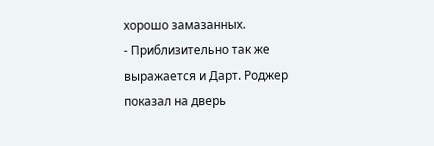хорошо замазанных.
- Приблизительно так же выражается и Дарт. Роджер показал на дверь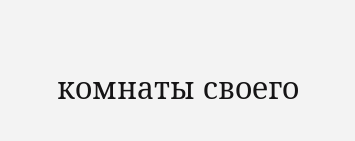комнаты своего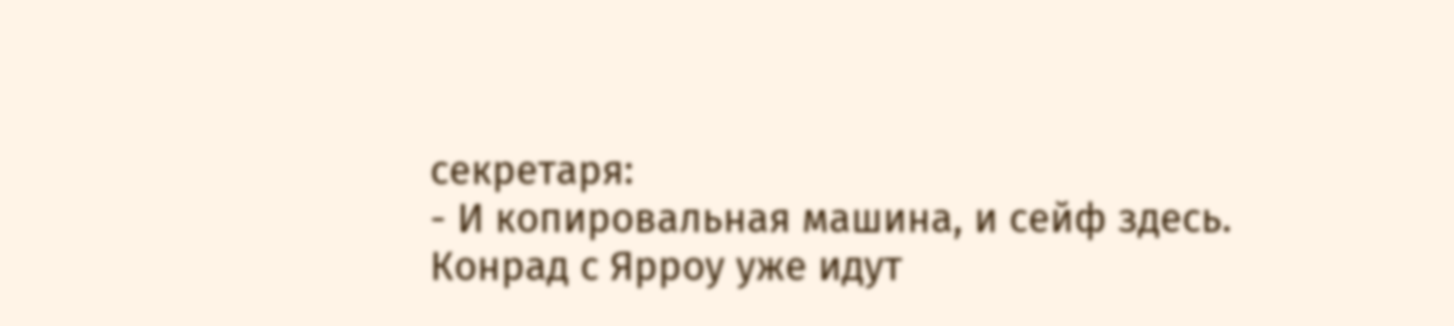секретаря:
- И копировальная машина, и сейф здесь. Конрад с Ярроу уже идут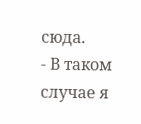сюда.
- В таком случае я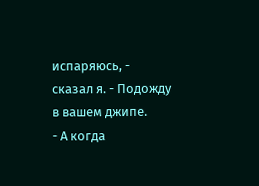испаряюсь, - сказал я. - Подожду в вашем джипе.
- А когда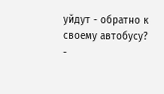уйдут - обратно к своему автобусу?
-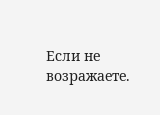Если не возражаете.